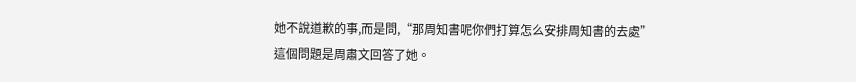她不說道歉的事,而是問,“那周知書呢你們打算怎么安排周知書的去處”
這個問題是周肅文回答了她。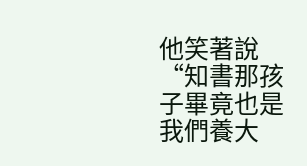他笑著說“知書那孩子畢竟也是我們養大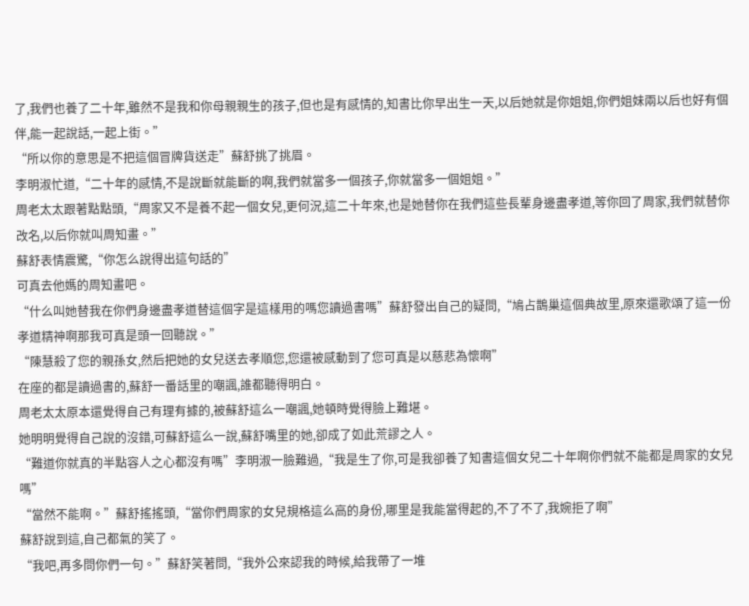了,我們也養了二十年,雖然不是我和你母親親生的孩子,但也是有感情的,知書比你早出生一天,以后她就是你姐姐,你們姐妹兩以后也好有個伴,能一起說話,一起上街。”
“所以你的意思是不把這個冒牌貨送走”蘇舒挑了挑眉。
李明淑忙道,“二十年的感情,不是說斷就能斷的啊,我們就當多一個孩子,你就當多一個姐姐。”
周老太太跟著點點頭,“周家又不是養不起一個女兒,更何況,這二十年來,也是她替你在我們這些長輩身邊盡孝道,等你回了周家,我們就替你改名,以后你就叫周知畫。”
蘇舒表情震驚,“你怎么說得出這句話的”
可真去他媽的周知畫吧。
“什么叫她替我在你們身邊盡孝道替這個字是這樣用的嗎您讀過書嗎”蘇舒發出自己的疑問,“鳩占鵲巢這個典故里,原來還歌頌了這一份孝道精神啊那我可真是頭一回聽說。”
“陳慧殺了您的親孫女,然后把她的女兒送去孝順您,您還被感動到了您可真是以慈悲為懷啊”
在座的都是讀過書的,蘇舒一番話里的嘲諷,誰都聽得明白。
周老太太原本還覺得自己有理有據的,被蘇舒這么一嘲諷,她頓時覺得臉上難堪。
她明明覺得自己說的沒錯,可蘇舒這么一說,蘇舒嘴里的她,卻成了如此荒謬之人。
“難道你就真的半點容人之心都沒有嗎”李明淑一臉難過,“我是生了你,可是我卻養了知書這個女兒二十年啊你們就不能都是周家的女兒嗎”
“當然不能啊。”蘇舒搖搖頭,“當你們周家的女兒規格這么高的身份,哪里是我能當得起的,不了不了,我婉拒了啊”
蘇舒說到這,自己都氣的笑了。
“我吧,再多問你們一句。”蘇舒笑著問,“我外公來認我的時候,給我帶了一堆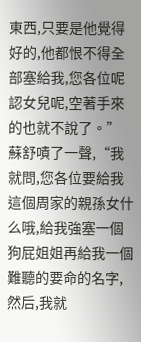東西,只要是他覺得好的,他都恨不得全部塞給我,您各位呢認女兒呢,空著手來的也就不說了。”
蘇舒嘖了一聲,“我就問,您各位要給我這個周家的親孫女什么哦,給我強塞一個狗屁姐姐再給我一個難聽的要命的名字,然后,我就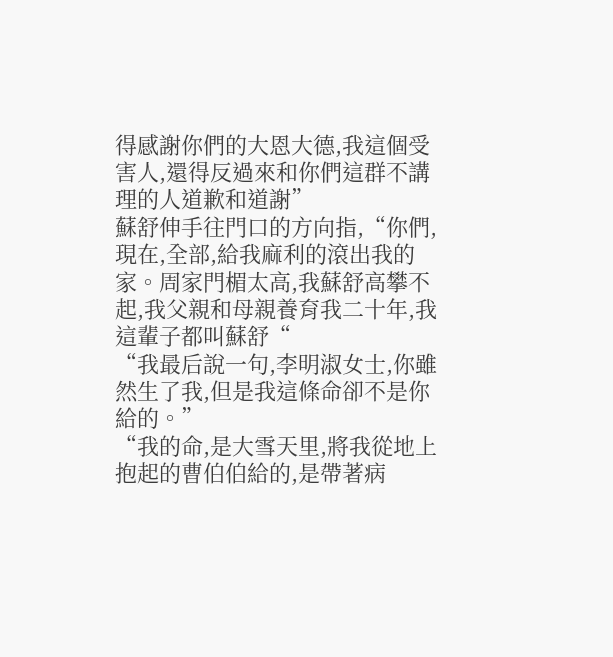得感謝你們的大恩大德,我這個受害人,還得反過來和你們這群不講理的人道歉和道謝”
蘇舒伸手往門口的方向指,“你們,現在,全部,給我麻利的滾出我的家。周家門楣太高,我蘇舒高攀不起,我父親和母親養育我二十年,我這輩子都叫蘇舒“
“我最后說一句,李明淑女士,你雖然生了我,但是我這條命卻不是你給的。”
“我的命,是大雪天里,將我從地上抱起的曹伯伯給的,是帶著病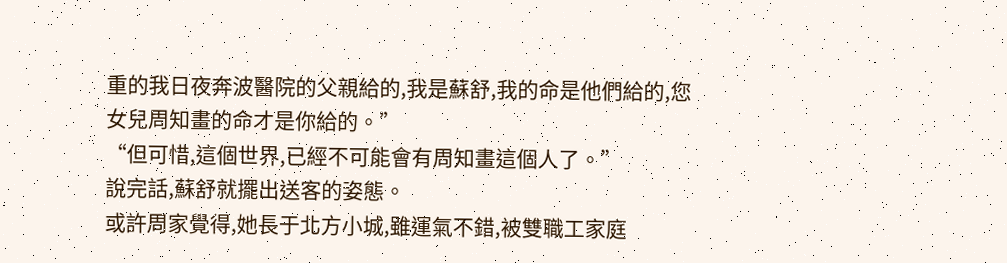重的我日夜奔波醫院的父親給的,我是蘇舒,我的命是他們給的,您女兒周知畫的命才是你給的。”
“但可惜,這個世界,已經不可能會有周知畫這個人了。”
說完話,蘇舒就擺出送客的姿態。
或許周家覺得,她長于北方小城,雖運氣不錯,被雙職工家庭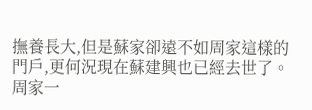撫養長大,但是蘇家卻遠不如周家這樣的門戶,更何況現在蘇建興也已經去世了。
周家一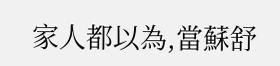家人都以為,當蘇舒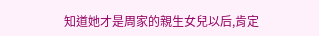知道她才是周家的親生女兒以后,肯定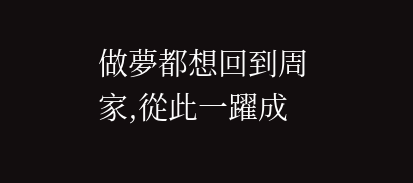做夢都想回到周家,從此一躍成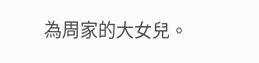為周家的大女兒。